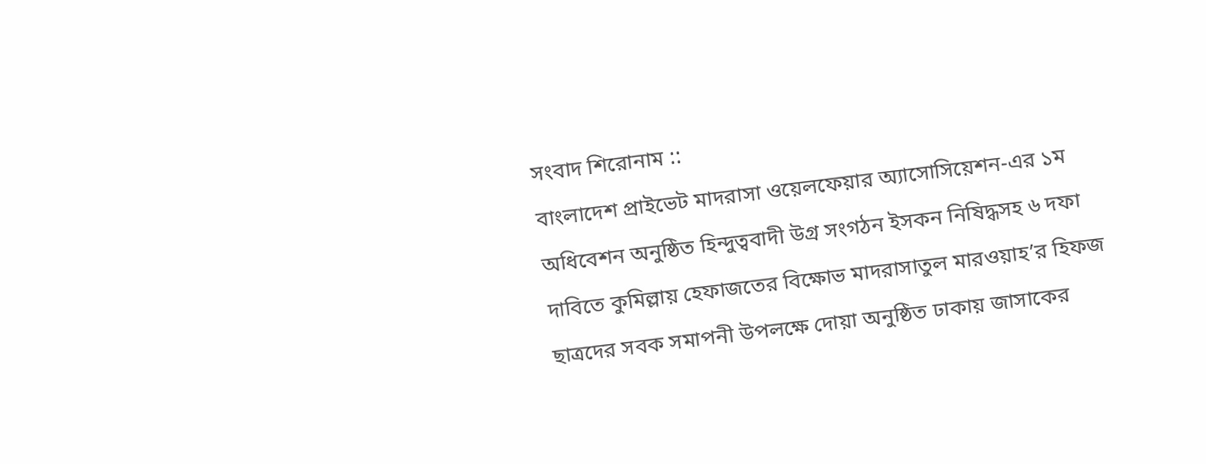সংবাদ শিরোনাম ::
বাংলাদেশ প্রাইভেট মাদরাসা ওয়েলফেয়ার অ্যাসোসিয়েশন-এর ১ম অধিবেশন অনুষ্ঠিত হিন্দুত্ববাদী উগ্র সংগঠন ইসকন নিষিদ্ধসহ ৬ দফা দাবিতে কুমিল্লায় হেফাজতের বিক্ষোভ মাদরাসাতুল মারওয়াহ’র হিফজ ছাত্রদের সবক সমাপনী উপলক্ষে দোয়া অনুষ্ঠিত ঢাকায় জাসাকের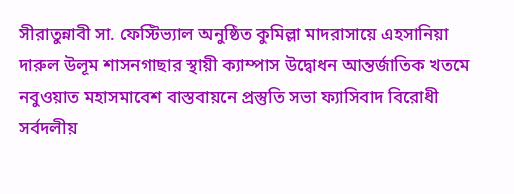সীরাতুন্নাবী সা. ফেস্টিভ্যাল অনুষ্ঠিত কুমিল্লা মাদরাসায়ে এহসানিয়া দারুল উলূম শাসনগাছার স্থায়ী ক্যাম্পাস উদ্বোধন আন্তর্জাতিক খতমে নবুওয়াত মহাসমাবেশ বাস্তবায়নে প্রস্তুতি সভা ফ্যাসিবাদ বিরোধী সর্বদলীয়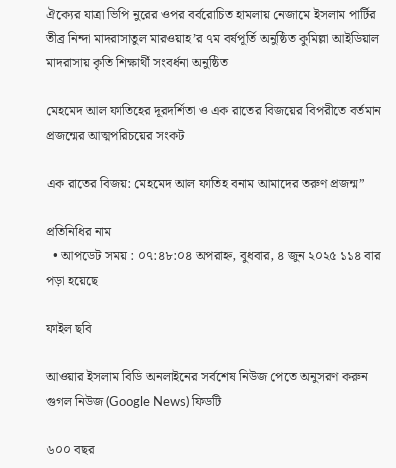ঐক্যের যাত্রা ভিপি নুরের ওপর বর্বরোচিত হামলায় নেজামে ইসলাম পার্টির তীব্র নিন্দা মাদরাসাতুল মারওয়াহ’র ৭ম বর্ষপূর্তি অনুষ্ঠিত কুমিল্লা আইডিয়াল মাদরাসায় কৃতি শিক্ষার্থী সংবর্ধনা অনুষ্ঠিত

মেহমেদ আল ফাতিহের দূরদর্শিতা ও এক রাতের বিজয়ের বিপরীতে বর্তমান প্রজন্মের আত্মপরিচয়ের সংকট

এক রাতের বিজয়: মেহমেদ আল ফাতিহ বনাম আমাদের তরুণ প্রজন্ম”

প্রতিনিধির নাম
  • আপডেট সময় : ০৭:৪৮:০৪ অপরাহ্ন, বুধবার, ৪ জুন ২০২৫ ১১৪ বার পড়া হয়েছে

ফাইল ছবি

আওয়ার ইসলাম বিডি অনলাইনের সর্বশেষ নিউজ পেতে অনুসরণ করুন গুগল নিউজ (Google News) ফিডটি

৬০০ বছর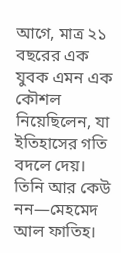আগে, মাত্র ২১ বছরের এক যুবক এমন এক কৌশল নিয়েছিলেন, যা ইতিহাসের গতি বদলে দেয়।
তিনি আর কেউ নন—মেহমেদ আল ফাতিহ।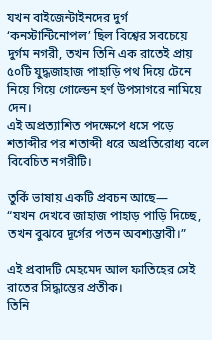যখন বাইজেন্টাইনদের দুর্গ ‘কনস্টান্টিনোপল’ ছিল বিশ্বের সবচেয়ে দুর্গম নগরী, তখন তিনি এক রাতেই প্রায় ৫০টি যুদ্ধজাহাজ পাহাড়ি পথ দিয়ে টেনে নিয়ে গিয়ে গোল্ডেন হর্ণ উপসাগরে নামিয়ে দেন।
এই অপ্রত্যাশিত পদক্ষেপে ধসে পড়ে শতাব্দীর পর শতাব্দী ধরে অপ্রতিরোধ্য বলে বিবেচিত নগরীটি।

তুর্কি ভাষায় একটি প্রবচন আছে—
“যখন দেখবে জাহাজ পাহাড় পাড়ি দিচ্ছে, তখন বুঝবে দূর্গের পতন অবশ্যম্ভাবী।”

এই প্রবাদটি মেহমেদ আল ফাতিহের সেই রাতের সিদ্ধান্তের প্রতীক।
তিনি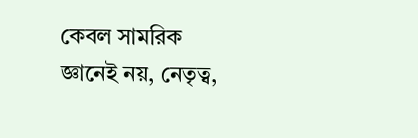কেবল সামরিক জ্ঞানেই নয়, নেতৃত্ব,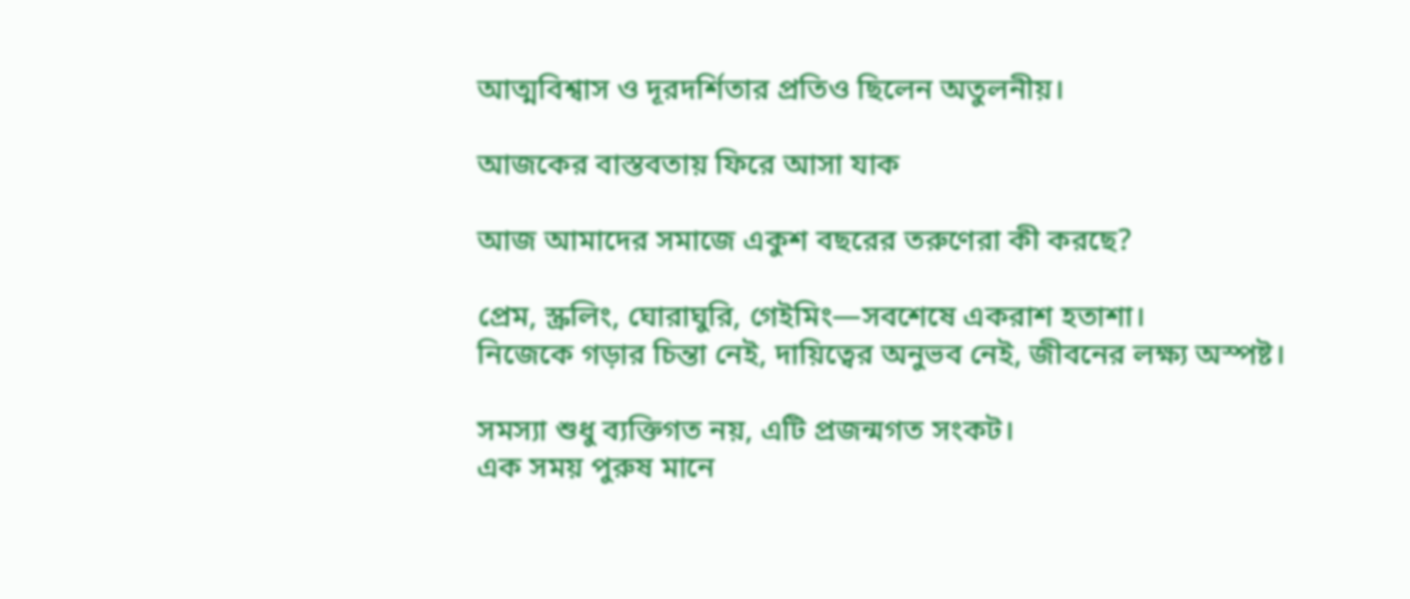আত্মবিশ্বাস ও দূরদর্শিতার প্রতিও ছিলেন অতুলনীয়।

আজকের বাস্তবতায় ফিরে আসা যাক

আজ আমাদের সমাজে একুশ বছরের তরুণেরা কী করছে?

প্রেম, স্ক্রলিং, ঘোরাঘুরি, গেইমিং—সবশেষে একরাশ হতাশা।
নিজেকে গড়ার চিন্তা নেই, দায়িত্বের অনুভব নেই, জীবনের লক্ষ্য অস্পষ্ট।

সমস্যা শুধু ব্যক্তিগত নয়, এটি প্রজন্মগত সংকট।
এক সময় পুরুষ মানে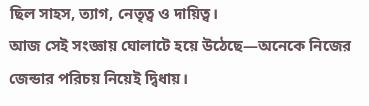ছিল সাহস, ত্যাগ, নেতৃত্ব ও দায়িত্ব।
আজ সেই সংজ্ঞায় ঘোলাটে হয়ে উঠেছে—অনেকে নিজের জেন্ডার পরিচয় নিয়েই দ্বিধায়।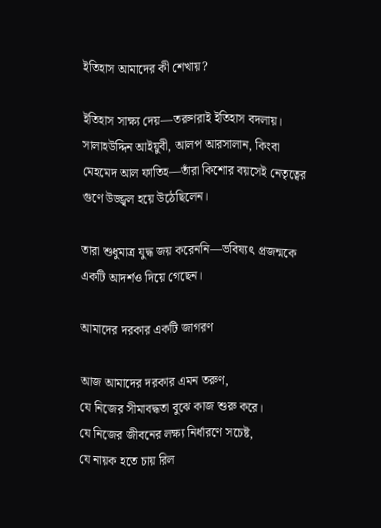ইতিহাস আমাদের কী শেখায়?

ইতিহাস সাক্ষ্য দেয়—তরুণরাই ইতিহাস বদলায়।
সালাহউদ্দিন আইয়ুবী, আলপ আরসালান, কিংবা মেহমেদ আল ফাতিহ—তাঁরা কিশোর বয়সেই নেতৃত্বের গুণে উজ্জ্বল হয়ে উঠেছিলেন।

তারা শুধুমাত্র যুদ্ধ জয় করেননি—ভবিষ্যৎ প্রজন্মকে একটি আদর্শও দিয়ে গেছেন।

আমাদের দরকার একটি জাগরণ

আজ আমাদের দরকার এমন তরুণ,
যে নিজের সীমাবদ্ধতা বুঝে কাজ শুরু করে।
যে নিজের জীবনের লক্ষ্য নির্ধারণে সচেষ্ট,
যে নায়ক হতে চায় রিল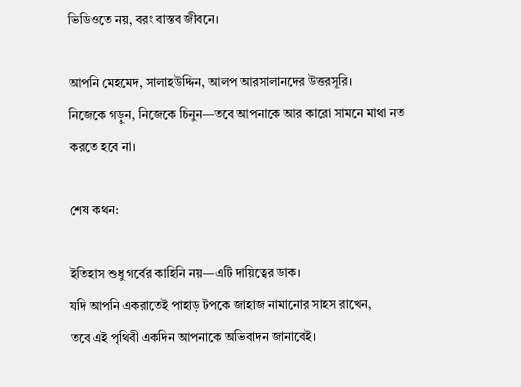ভিডিওতে নয়, বরং বাস্তব জীবনে।

আপনি মেহমেদ, সালাহউদ্দিন, আলপ আরসালানদের উত্তরসূরি।
নিজেকে গড়ুন, নিজেকে চিনুন—তবে আপনাকে আর কারো সামনে মাথা নত করতে হবে না।

শেষ কথন:

ইতিহাস শুধু গর্বের কাহিনি নয়—এটি দায়িত্বের ডাক।
যদি আপনি একরাতেই পাহাড় টপকে জাহাজ নামানোর সাহস রাখেন,
তবে এই পৃথিবী একদিন আপনাকে অভিবাদন জানাবেই।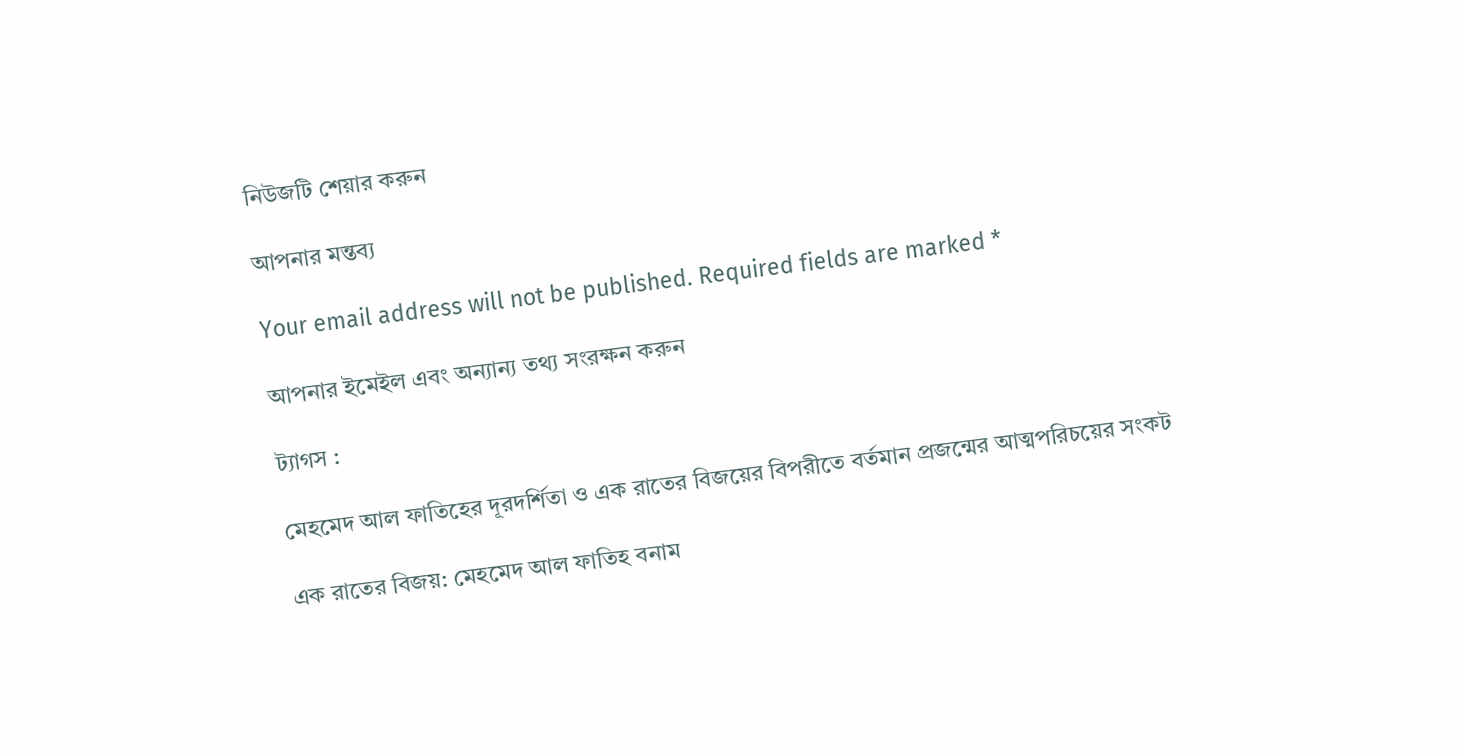নিউজটি শেয়ার করুন

আপনার মন্তব্য

Your email address will not be published. Required fields are marked *

আপনার ইমেইল এবং অন্যান্য তথ্য সংরক্ষন করুন

ট্যাগস :

মেহমেদ আল ফাতিহের দূরদর্শিতা ও এক রাতের বিজয়ের বিপরীতে বর্তমান প্রজন্মের আত্মপরিচয়ের সংকট

এক রাতের বিজয়: মেহমেদ আল ফাতিহ বনাম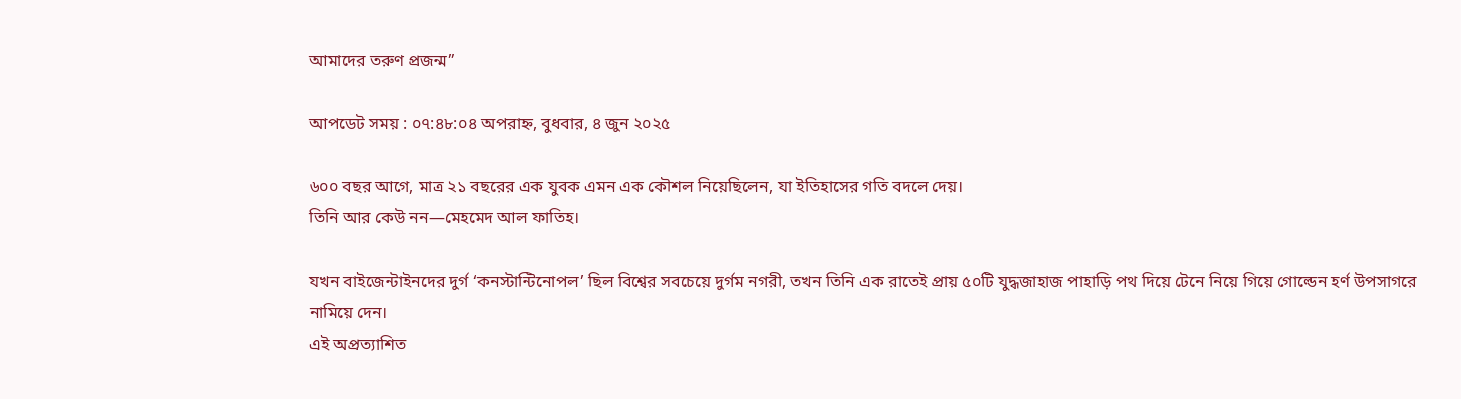আমাদের তরুণ প্রজন্ম”

আপডেট সময় : ০৭:৪৮:০৪ অপরাহ্ন, বুধবার, ৪ জুন ২০২৫

৬০০ বছর আগে, মাত্র ২১ বছরের এক যুবক এমন এক কৌশল নিয়েছিলেন, যা ইতিহাসের গতি বদলে দেয়।
তিনি আর কেউ নন—মেহমেদ আল ফাতিহ।

যখন বাইজেন্টাইনদের দুর্গ ‘কনস্টান্টিনোপল’ ছিল বিশ্বের সবচেয়ে দুর্গম নগরী, তখন তিনি এক রাতেই প্রায় ৫০টি যুদ্ধজাহাজ পাহাড়ি পথ দিয়ে টেনে নিয়ে গিয়ে গোল্ডেন হর্ণ উপসাগরে নামিয়ে দেন।
এই অপ্রত্যাশিত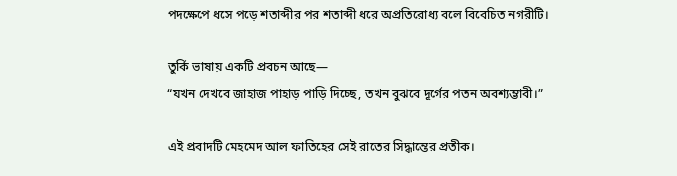পদক্ষেপে ধসে পড়ে শতাব্দীর পর শতাব্দী ধরে অপ্রতিরোধ্য বলে বিবেচিত নগরীটি।

তুর্কি ভাষায় একটি প্রবচন আছে—
“যখন দেখবে জাহাজ পাহাড় পাড়ি দিচ্ছে, তখন বুঝবে দূর্গের পতন অবশ্যম্ভাবী।”

এই প্রবাদটি মেহমেদ আল ফাতিহের সেই রাতের সিদ্ধান্তের প্রতীক।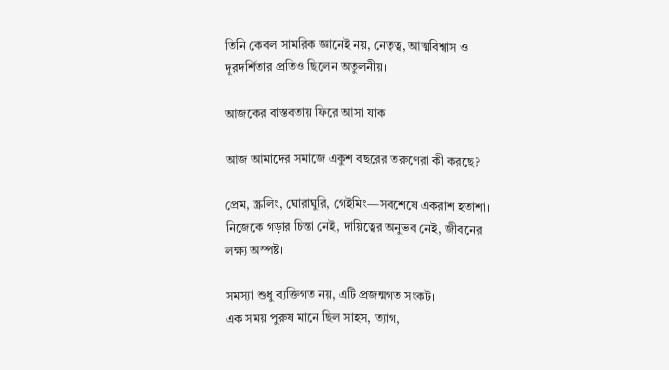তিনি কেবল সামরিক জ্ঞানেই নয়, নেতৃত্ব, আত্মবিশ্বাস ও দূরদর্শিতার প্রতিও ছিলেন অতুলনীয়।

আজকের বাস্তবতায় ফিরে আসা যাক

আজ আমাদের সমাজে একুশ বছরের তরুণেরা কী করছে?

প্রেম, স্ক্রলিং, ঘোরাঘুরি, গেইমিং—সবশেষে একরাশ হতাশা।
নিজেকে গড়ার চিন্তা নেই, দায়িত্বের অনুভব নেই, জীবনের লক্ষ্য অস্পষ্ট।

সমস্যা শুধু ব্যক্তিগত নয়, এটি প্রজন্মগত সংকট।
এক সময় পুরুষ মানে ছিল সাহস, ত্যাগ,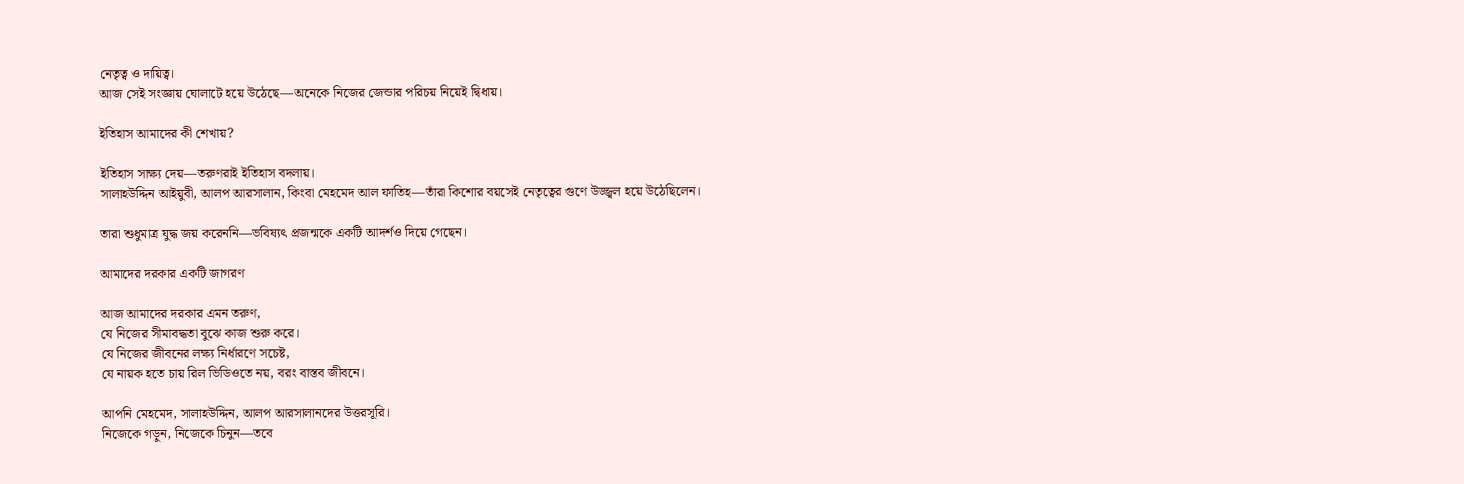নেতৃত্ব ও দায়িত্ব।
আজ সেই সংজ্ঞায় ঘোলাটে হয়ে উঠেছে—অনেকে নিজের জেন্ডার পরিচয় নিয়েই দ্বিধায়।

ইতিহাস আমাদের কী শেখায়?

ইতিহাস সাক্ষ্য দেয়—তরুণরাই ইতিহাস বদলায়।
সালাহউদ্দিন আইয়ুবী, আলপ আরসালান, কিংবা মেহমেদ আল ফাতিহ—তাঁরা কিশোর বয়সেই নেতৃত্বের গুণে উজ্জ্বল হয়ে উঠেছিলেন।

তারা শুধুমাত্র যুদ্ধ জয় করেননি—ভবিষ্যৎ প্রজন্মকে একটি আদর্শও দিয়ে গেছেন।

আমাদের দরকার একটি জাগরণ

আজ আমাদের দরকার এমন তরুণ,
যে নিজের সীমাবদ্ধতা বুঝে কাজ শুরু করে।
যে নিজের জীবনের লক্ষ্য নির্ধারণে সচেষ্ট,
যে নায়ক হতে চায় রিল ভিডিওতে নয়, বরং বাস্তব জীবনে।

আপনি মেহমেদ, সালাহউদ্দিন, আলপ আরসালানদের উত্তরসূরি।
নিজেকে গড়ুন, নিজেকে চিনুন—তবে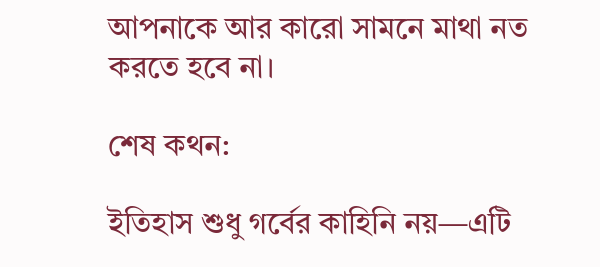আপনাকে আর কারো সামনে মাথা নত করতে হবে না।

শেষ কথন:

ইতিহাস শুধু গর্বের কাহিনি নয়—এটি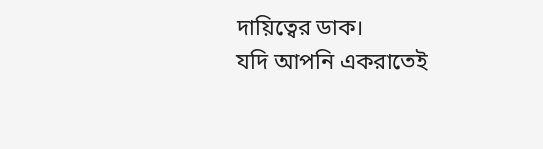দায়িত্বের ডাক।
যদি আপনি একরাতেই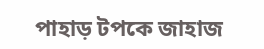পাহাড় টপকে জাহাজ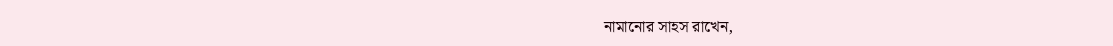নামানোর সাহস রাখেন,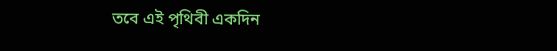তবে এই পৃথিবী একদিন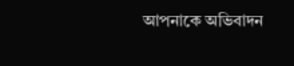আপনাকে অভিবাদন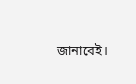জানাবেই।